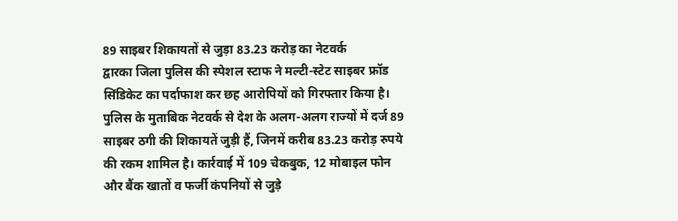89 साइबर शिकायतों से जुड़ा 83.23 करोड़ का नेटवर्क
द्वारका जिला पुलिस की स्पेशल स्टाफ ने मल्टी-स्टेट साइबर फ्रॉड सिंडिकेट का पर्दाफाश कर छह आरोपियों को गिरफ्तार किया है। पुलिस के मुताबिक नेटवर्क से देश के अलग-अलग राज्यों में दर्ज 89 साइबर ठगी की शिकायतें जुड़ी हैं, जिनमें करीब 83.23 करोड़ रुपये की रकम शामिल है। कार्रवाई में 109 चेकबुक, 12 मोबाइल फोन और बैंक खातों व फर्जी कंपनियों से जुड़े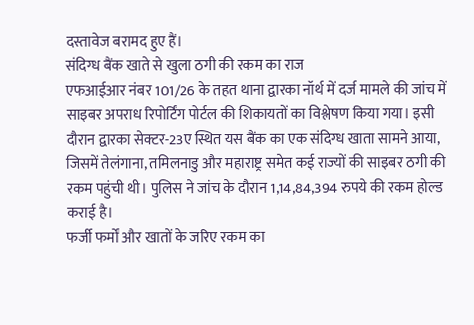दस्तावेज बरामद हुए हैं।
संदिग्ध बैंक खाते से खुला ठगी की रकम का राज
एफआईआर नंबर 101/26 के तहत थाना द्वारका नॉर्थ में दर्ज मामले की जांच में साइबर अपराध रिपोर्टिंग पोर्टल की शिकायतों का विश्लेषण किया गया। इसी दौरान द्वारका सेक्टर-23ए स्थित यस बैंक का एक संदिग्ध खाता सामने आया, जिसमें तेलंगाना, तमिलनाडु और महाराष्ट्र समेत कई राज्यों की साइबर ठगी की रकम पहुंची थी। पुलिस ने जांच के दौरान 1,14,84,394 रुपये की रकम होल्ड कराई है।
फर्जी फर्मों और खातों के जरिए रकम का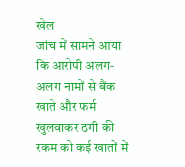खेल
जांच में सामने आया कि आरोपी अलग-अलग नामों से बैंक खाते और फर्म खुलवाकर ठगी की रकम को कई खातों में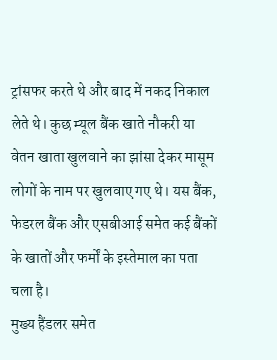ट्रांसफर करते थे और बाद में नकद निकाल लेते थे। कुछ म्यूल बैंक खाते नौकरी या वेतन खाता खुलवाने का झांसा देकर मासूम लोगों के नाम पर खुलवाए गए थे। यस बैंक, फेडरल बैंक और एसबीआई समेत कई बैंकों के खातों और फर्मों के इस्तेमाल का पता चला है।
मुख्य हैंडलर समेत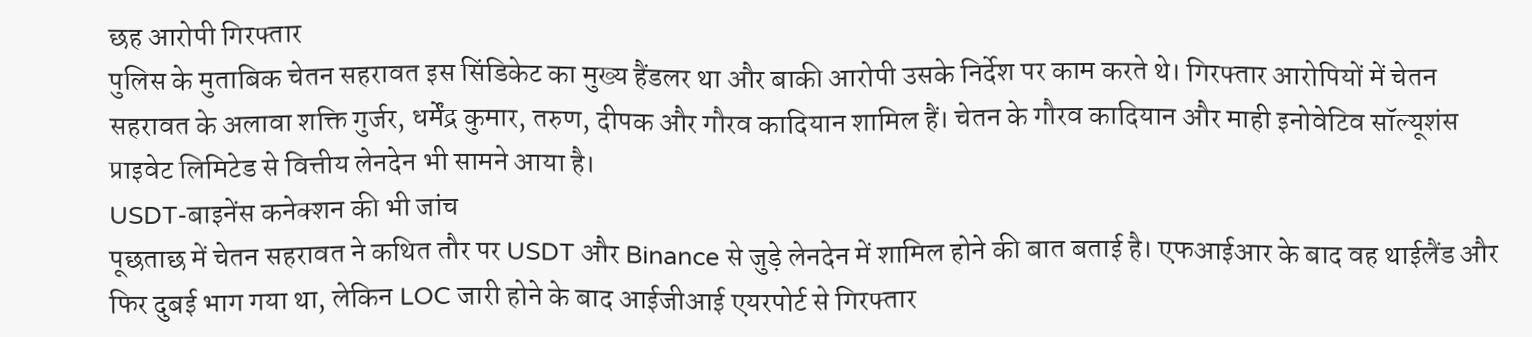छह आरोपी गिरफ्तार
पुलिस के मुताबिक चेतन सहरावत इस सिंडिकेट का मुख्य हैंडलर था और बाकी आरोपी उसके निर्देश पर काम करते थे। गिरफ्तार आरोपियों में चेतन सहरावत के अलावा शक्ति गुर्जर, धर्मेंद्र कुमार, तरुण, दीपक और गौरव कादियान शामिल हैं। चेतन के गौरव कादियान और माही इनोवेटिव सॉल्यूशंस प्राइवेट लिमिटेड से वित्तीय लेनदेन भी सामने आया है।
USDT-बाइनेंस कनेक्शन की भी जांच
पूछताछ में चेतन सहरावत ने कथित तौर पर USDT और Binance से जुड़े लेनदेन में शामिल होने की बात बताई है। एफआईआर के बाद वह थाईलैंड और फिर दुबई भाग गया था, लेकिन LOC जारी होने के बाद आईजीआई एयरपोर्ट से गिरफ्तार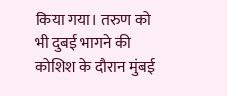किया गया। तरुण को भी दुबई भागने की कोशिश के दौरान मुंबई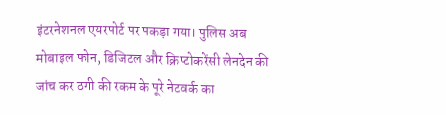इंटरनेशनल एयरपोर्ट पर पकड़ा गया। पुलिस अब मोबाइल फोन, डिजिटल और क्रिप्टोकरेंसी लेनदेन की जांच कर ठगी की रकम के पूरे नेटवर्क का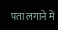पता लगाने में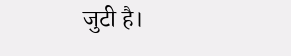जुटी है।